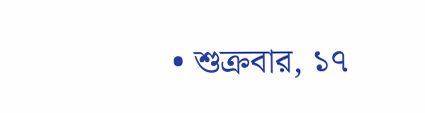• শুক্রবার, ১৭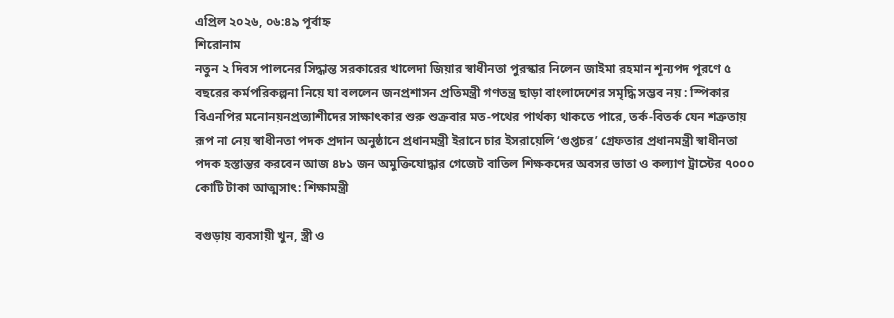এপ্রিল ২০২৬, ০৬:৪৯ পূর্বাহ্ন
শিরোনাম
নতুন ২ দিবস পালনের সিদ্ধান্ত সরকারের খালেদা জিয়ার স্বাধীনতা পুরস্কার নিলেন জাইমা রহমান শূন্যপদ পূরণে ৫ বছরের কর্মপরিকল্পনা নিয়ে যা বললেন জনপ্রশাসন প্রতিমন্ত্রী গণতন্ত্র ছাড়া বাংলাদেশের সমৃদ্ধি সম্ভব নয় : স্পিকার বিএনপির মনোনয়নপ্রত্যাশীদের সাক্ষাৎকার শুরু শুক্রবার মত-পথের পার্থক্য থাকতে পারে, তর্ক-বিতর্ক যেন শত্রুতায় রূপ না নেয় স্বাধীনতা পদক প্রদান অনুষ্ঠানে প্রধানমন্ত্রী ইরানে চার ইসরায়েলি ‘গুপ্তচর’ গ্রেফতার প্রধানমন্ত্রী স্বাধীনতা পদক হস্তান্তর করবেন আজ ৪৮১ জন অমুক্তিযোদ্ধার গেজেট বাতিল শিক্ষকদের অবসর ভাতা ও কল্যাণ ট্রাস্টের ৭০০০ কোটি টাকা আত্মসাৎ: শিক্ষামন্ত্রী

বগুড়ায় ব্যবসায়ী খুন, স্ত্রী ও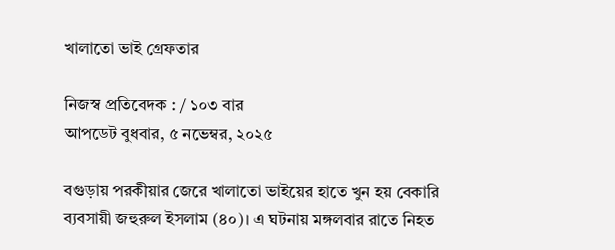খালাতো ভাই গ্রেফতার

নিজস্ব প্রতিবেদক : / ১০৩ বার
আপডেট বুধবার, ৫ নভেম্বর, ২০২৫

বগুড়ায় পরকীয়ার জেরে খালাতো ভাইয়ের হাতে খুন হয় বেকারি ব্যবসায়ী জহুরুল ইসলাম (৪০)। এ ঘটনায় মঙ্গলবার রাতে নিহত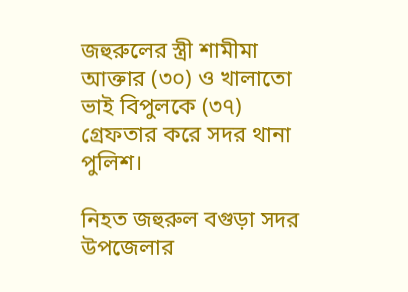জহুরুলের স্ত্রী শামীমা আক্তার (৩০) ও খালাতো ভাই বিপুলকে (৩৭) গ্রেফতার করে সদর থানা পুলিশ।

নিহত জহুরুল বগুড়া সদর উপজেলার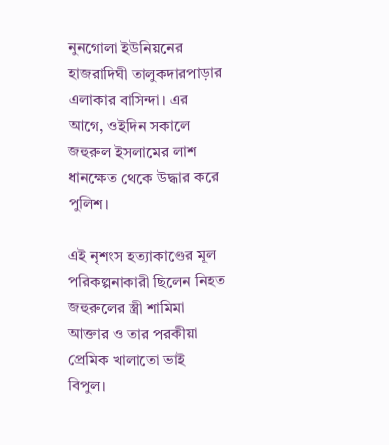নুনগোলা ইউনিয়নের হাজরাদিঘী তালুকদারপাড়ার এলাকার বাসিন্দা। এর আগে, ওইদিন সকালে জহুরুল ইসলামের লাশ ধানক্ষেত থেকে উদ্ধার করে পুলিশ।

এই নৃশংস হত্যাকাণ্ডের মূল পরিকল্পনাকারী ছিলেন নিহত জহুরুলের স্ত্রী শামিমা আক্তার ও তার পরকীয়া প্রেমিক খালাতো ভাই বিপুল।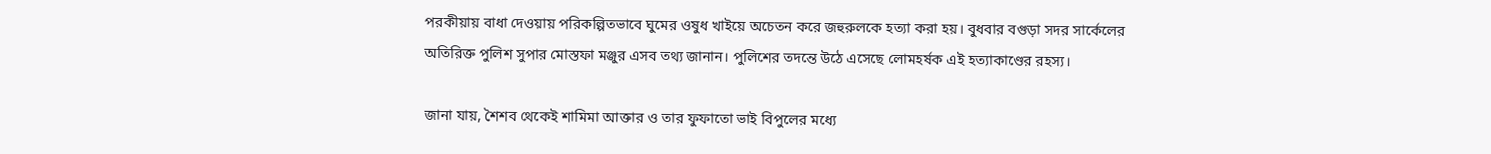পরকীয়ায় বাধা দেওয়ায় পরিকল্পিতভাবে ঘুমের ওষুধ খাইয়ে অচেতন করে জহুরুলকে হত্যা করা হয়। বুধবার বগুড়া সদর সার্কেলের অতিরিক্ত পুলিশ সুপার মোস্তফা মঞ্জুর এসব তথ্য জানান। পুলিশের তদন্তে উঠে এসেছে লোমহর্ষক এই হত্যাকাণ্ডের রহস্য।

জানা যায়, শৈশব থেকেই শামিমা আক্তার ও তার ফুফাতো ভাই বিপুলের মধ্যে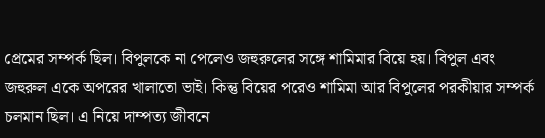প্রেমের সম্পর্ক ছিল। বিপুলকে না পেলেও জহুরুলের সঙ্গে শামিমার বিয়ে হয়। বিপুল এবং জহুরুল একে অপরের খালাতো ভাই। কিন্তু বিয়ের পরেও শামিমা আর বিপুলের পরকীয়ার সম্পর্ক চলমান ছিল। এ নিয়ে দাম্পত্য জীবনে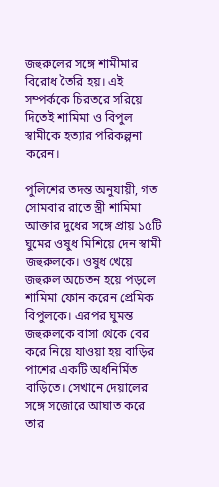জহুরুলের সঙ্গে শামীমার বিরোধ তৈরি হয়। এই সম্পর্ককে চিরতরে সরিয়ে দিতেই শামিমা ও বিপুল স্বামীকে হত্যার পরিকল্পনা করেন।

পুলিশের তদন্ত অনুযায়ী, গত সোমবার রাতে স্ত্রী শামিমা আক্তার দুধের সঙ্গে প্রায় ১৫টি ঘুমের ওষুধ মিশিয়ে দেন স্বামী জহুরুলকে। ওষুধ খেয়ে জহুরুল অচেতন হয়ে পড়লে শামিমা ফোন করেন প্রেমিক বিপুলকে। এরপর ঘুমন্ত জহুরুলকে বাসা থেকে বের করে নিয়ে যাওয়া হয় বাড়ির পাশের একটি অর্ধনির্মিত বাড়িতে। সেখানে দেয়ালের সঙ্গে সজোরে আঘাত করে তার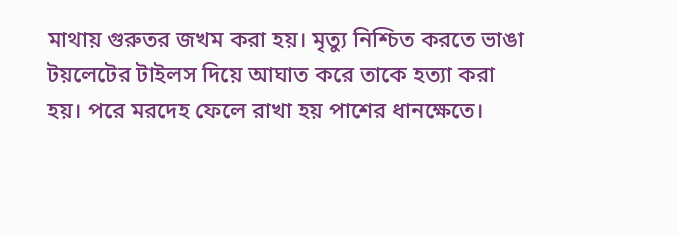মাথায় গুরুতর জখম করা হয়। মৃত্যু নিশ্চিত করতে ভাঙা টয়লেটের টাইলস দিয়ে আঘাত করে তাকে হত্যা করা হয়। পরে মরদেহ ফেলে রাখা হয় পাশের ধানক্ষেতে।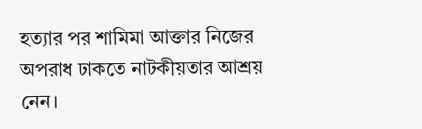হত্যার পর শামিমা আক্তার নিজের অপরাধ ঢাকতে নাটকীয়তার আশ্রয় নেন।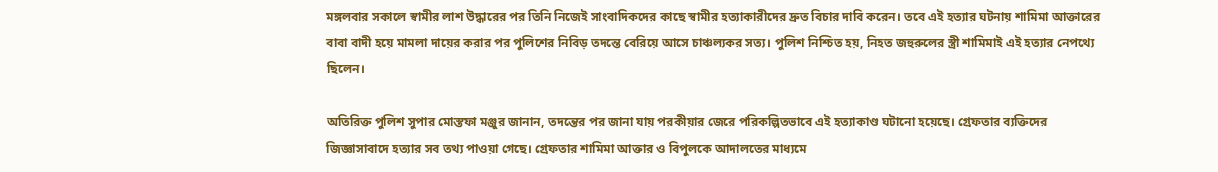মঙ্গলবার সকালে স্বামীর লাশ উদ্ধারের পর তিনি নিজেই সাংবাদিকদের কাছে স্বামীর হত্যাকারীদের দ্রুত বিচার দাবি করেন। তবে এই হত্যার ঘটনায় শামিমা আক্তারের বাবা বাদী হয়ে মামলা দায়ের করার পর পুলিশের নিবিড় তদন্তে বেরিয়ে আসে চাঞ্চল্যকর সত্য। পুলিশ নিশ্চিত হয়, নিহত জহুরুলের স্ত্রী শামিমাই এই হত্যার নেপথ্যে ছিলেন।

অতিরিক্ত পুলিশ সুপার মোস্তফা মঞ্জুর জানান, তদন্তের পর জানা যায় পরকীয়ার জেরে পরিকল্পিতভাবে এই হত্যাকাণ্ড ঘটানো হয়েছে। গ্রেফতার ব্যক্তিদের জিজ্ঞাসাবাদে হত্যার সব তথ্য পাওয়া গেছে। গ্রেফতার শামিমা আক্তার ও বিপুলকে আদালতের মাধ্যমে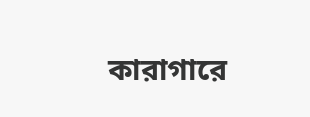কারাগারে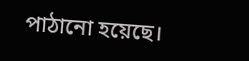পাঠানো হয়েছে।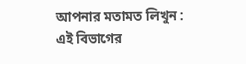আপনার মতামত লিখুন :
এই বিভাগের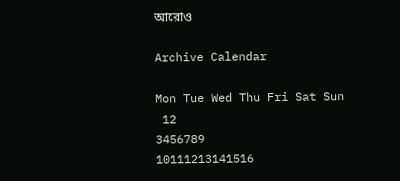আরোও

Archive Calendar

Mon Tue Wed Thu Fri Sat Sun
 12
3456789
10111213141516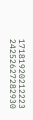17181920212223
24252627282930